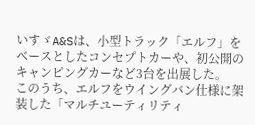いすゞA&Sは、小型トラック「エルフ」をベースとしたコンセプトカーや、初公開のキャンピングカーなど3台を出展した。
このうち、エルフをウイングバン仕様に架装した「マルチユーティリティ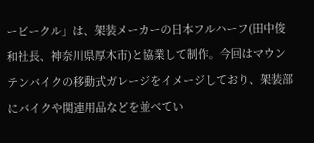ービークル」は、架装メーカーの日本フルハーフ(田中俊和社長、神奈川県厚木市)と協業して制作。今回はマウンテンバイクの移動式ガレージをイメージしており、架装部にバイクや関連用品などを並べてい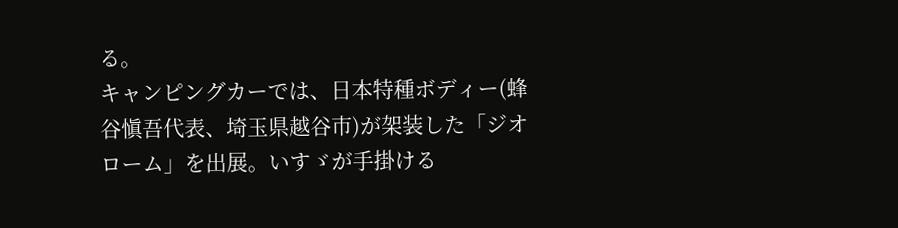る。
キャンピングカーでは、日本特種ボディー(蜂谷愼吾代表、埼玉県越谷市)が架装した「ジオローム」を出展。いすゞが手掛ける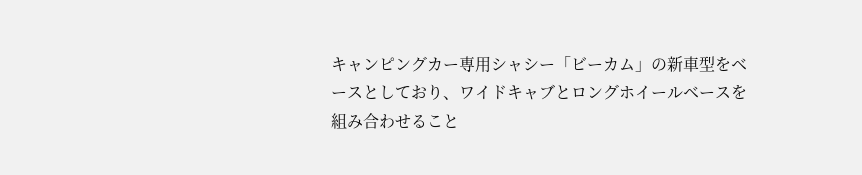キャンピングカー専用シャシー「ビーカム」の新車型をベースとしており、ワイドキャブとロングホイールベースを組み合わせること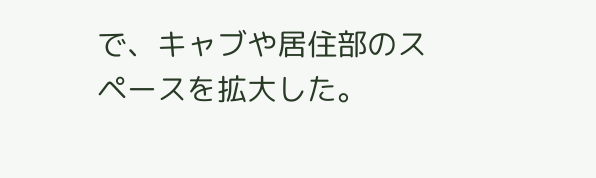で、キャブや居住部のスペースを拡大した。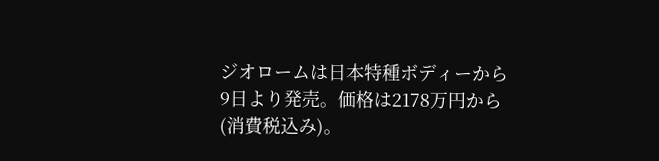ジオロームは日本特種ボディーから9日より発売。価格は2178万円から(消費税込み)。